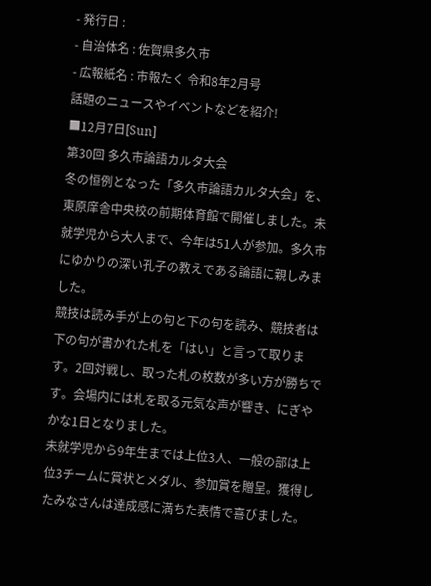- 発行日 :
- 自治体名 : 佐賀県多久市
- 広報紙名 : 市報たく 令和8年2月号
話題のニュースやイベントなどを紹介!
■12月7日[Sun]
第30回 多久市論語カルタ大会
冬の恒例となった「多久市論語カルタ大会」を、東原庠舎中央校の前期体育館で開催しました。未就学児から大人まで、今年は51人が参加。多久市にゆかりの深い孔子の教えである論語に親しみました。
競技は読み手が上の句と下の句を読み、競技者は下の句が書かれた札を「はい」と言って取ります。2回対戦し、取った札の枚数が多い方が勝ちです。会場内には札を取る元気な声が響き、にぎやかな1日となりました。
未就学児から9年生までは上位3人、一般の部は上位3チームに賞状とメダル、参加賞を贈呈。獲得したみなさんは達成感に満ちた表情で喜びました。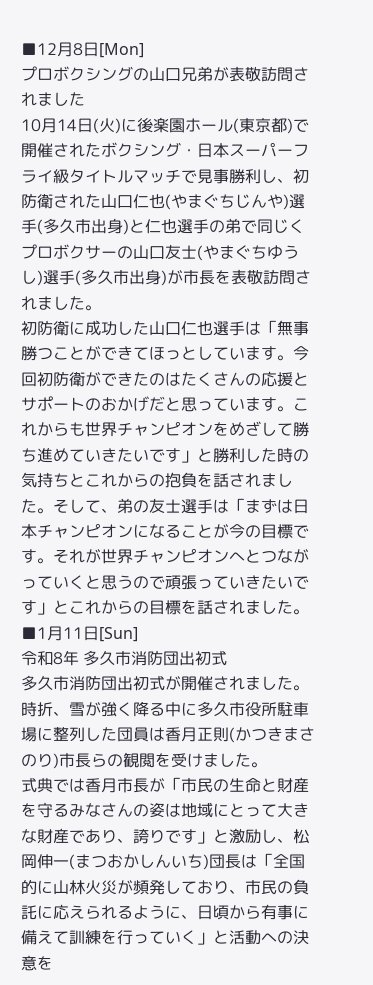■12月8日[Mon]
プロボクシングの山口兄弟が表敬訪問されました
10月14日(火)に後楽園ホール(東京都)で開催されたボクシング・日本スーパーフライ級タイトルマッチで見事勝利し、初防衛された山口仁也(やまぐちじんや)選手(多久市出身)と仁也選手の弟で同じくプロボクサーの山口友士(やまぐちゆうし)選手(多久市出身)が市長を表敬訪問されました。
初防衛に成功した山口仁也選手は「無事勝つことができてほっとしています。今回初防衛ができたのはたくさんの応援とサポートのおかげだと思っています。これからも世界チャンピオンをめざして勝ち進めていきたいです」と勝利した時の気持ちとこれからの抱負を話されました。そして、弟の友士選手は「まずは日本チャンピオンになることが今の目標です。それが世界チャンピオンへとつながっていくと思うので頑張っていきたいです」とこれからの目標を話されました。
■1月11日[Sun]
令和8年 多久市消防団出初式
多久市消防団出初式が開催されました。時折、雪が強く降る中に多久市役所駐車場に整列した団員は香月正則(かつきまさのり)市長らの観閲を受けました。
式典では香月市長が「市民の生命と財産を守るみなさんの姿は地域にとって大きな財産であり、誇りです」と激励し、松岡伸一(まつおかしんいち)団長は「全国的に山林火災が頻発しており、市民の負託に応えられるように、日頃から有事に備えて訓練を行っていく」と活動への決意を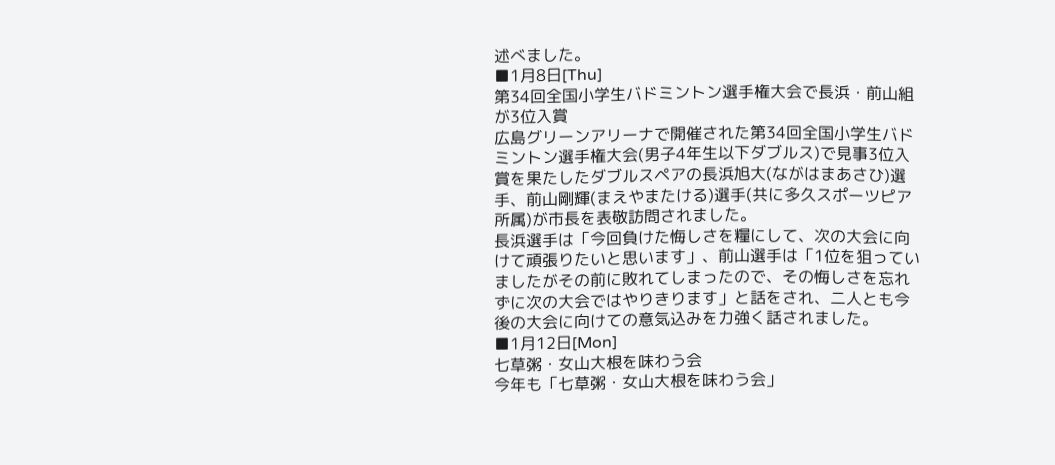述べました。
■1月8日[Thu]
第34回全国小学生バドミントン選手権大会で長浜・前山組が3位入賞
広島グリーンアリーナで開催された第34回全国小学生バドミントン選手権大会(男子4年生以下ダブルス)で見事3位入賞を果たしたダブルスペアの長浜旭大(ながはまあさひ)選手、前山剛輝(まえやまたける)選手(共に多久スポーツピア所属)が市長を表敬訪問されました。
長浜選手は「今回負けた悔しさを糧にして、次の大会に向けて頑張りたいと思います」、前山選手は「1位を狙っていましたがその前に敗れてしまったので、その悔しさを忘れずに次の大会ではやりきります」と話をされ、二人とも今後の大会に向けての意気込みを力強く話されました。
■1月12日[Mon]
七草粥・女山大根を味わう会
今年も「七草粥・女山大根を味わう会」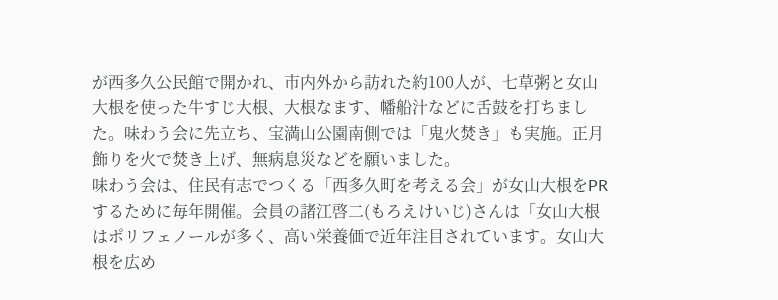が西多久公民館で開かれ、市内外から訪れた約100人が、七草粥と女山大根を使った牛すじ大根、大根なます、幡船汁などに舌鼓を打ちました。味わう会に先立ち、宝満山公園南側では「鬼火焚き」も実施。正月飾りを火で焚き上げ、無病息災などを願いました。
味わう会は、住民有志でつくる「西多久町を考える会」が女山大根をPRするために毎年開催。会員の諸江啓二(もろえけいじ)さんは「女山大根はポリフェノールが多く、高い栄養価で近年注目されています。女山大根を広め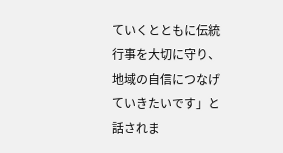ていくとともに伝統行事を大切に守り、地域の自信につなげていきたいです」と話されま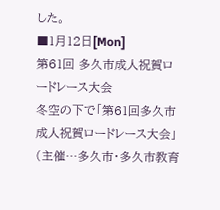した。
■1月12日[Mon]
第61回 多久市成人祝賀ロードレース大会
冬空の下で「第61回多久市成人祝賀ロードレース大会」(主催…多久市・多久市教育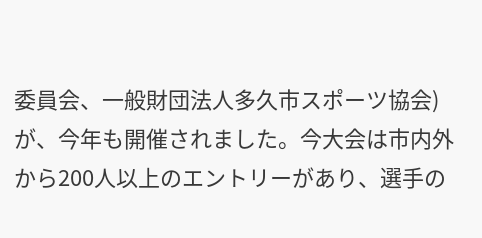委員会、一般財団法人多久市スポーツ協会)が、今年も開催されました。今大会は市内外から200人以上のエントリーがあり、選手の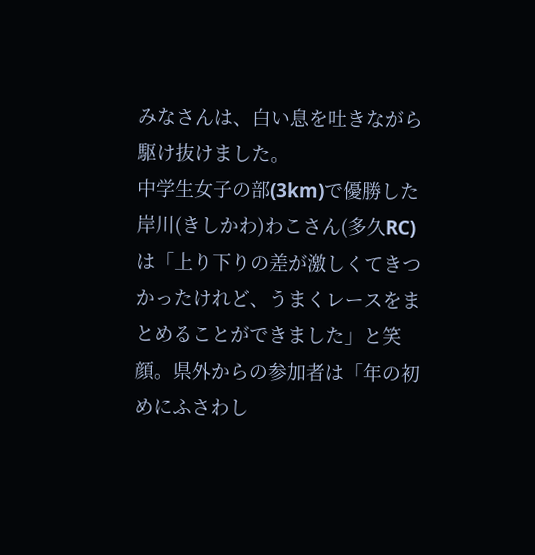みなさんは、白い息を吐きながら駆け抜けました。
中学生女子の部(3km)で優勝した岸川(きしかわ)わこさん(多久RC)は「上り下りの差が激しくてきつかったけれど、うまくレースをまとめることができました」と笑顔。県外からの参加者は「年の初めにふさわし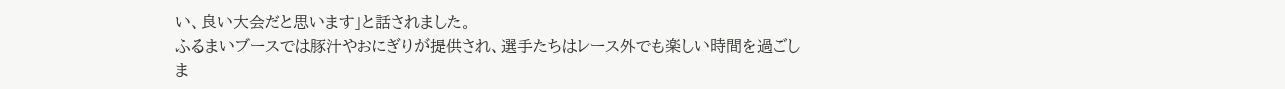い、良い大会だと思います」と話されました。
ふるまいブースでは豚汁やおにぎりが提供され、選手たちはレース外でも楽しい時間を過ごしま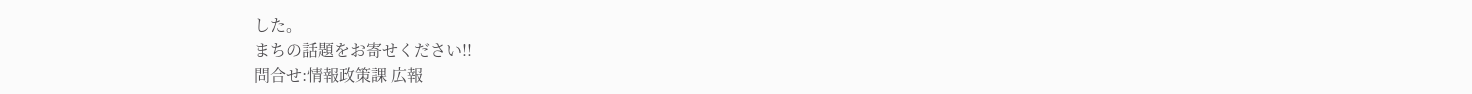した。
まちの話題をお寄せください!!
問合せ:情報政策課 広報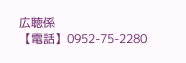広聴係
【電話】0952-75-2280